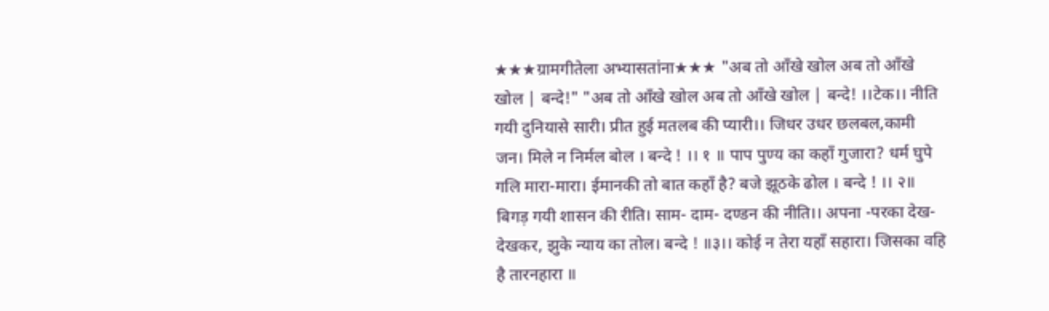★★★ग्रामगीतेला अभ्यासतांना★★★ "अब तो आँखे खोल अब तो आँखे खोल | बन्दे!" "अब तो आँखे खोल अब तो आँखे खोल | बन्दे! ।।टेक।। नीति गयी दुनियासे सारी। प्रीत हुई मतलब की प्यारी।। जिधर उधर छलबल,कामी जन। मिले न निर्मल बोल । बन्दे ! ।। १ ॥ पाप पुण्य का कहाँ गुजारा? धर्म घुपे गलि मारा-मारा। ईमानकी तो बात कहाँ है? बजे झूठके ढोल । बन्दे ! ।। २॥ बिगड़ गयी शासन की रीति। साम- दाम- दण्डन की नीति।। अपना -परका देख-देखकर, झुके न्याय का तोल। बन्दे ! ॥३।। कोई न तेरा यहाँ सहारा। जिसका वहि है तारनहारा ॥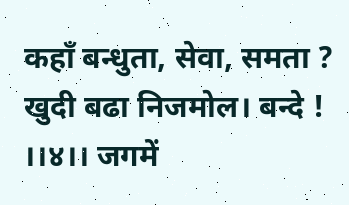कहाँ बन्धुता, सेवा, समता ? खुदी बढा निजमोल। बन्दे ! ।।४।। जगमें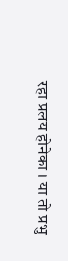रहा प्रलय होनेका । या तो प्रभु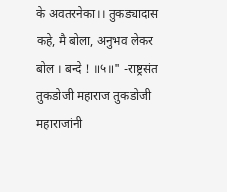के अवतरनेका।। तुकड्यादास कहे, मै बोला, अनुभव लेकर बोल । बन्दे ! ॥५॥" -राष्ट्रसंत तुकडोजी महाराज तुकडोजी महाराजांनी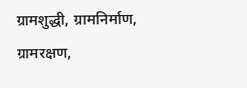ग्रामशुद्धी, ग्रामनिर्माण, ग्रामरक्षण,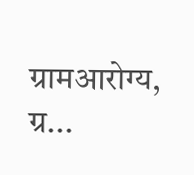ग्रामआरोग्य, ग्र...